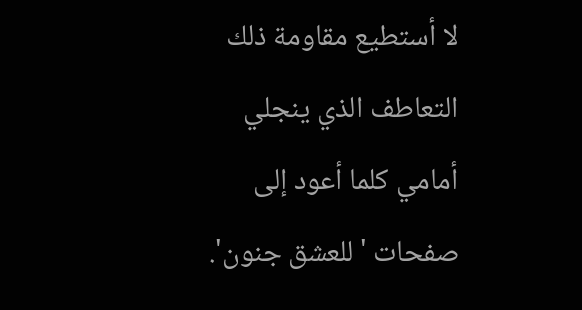لا أستطيع مقاومة ذلك التعاطف الذي ينجلي أمامي كلما أعود إلى صفحات 'للعشق جنون'.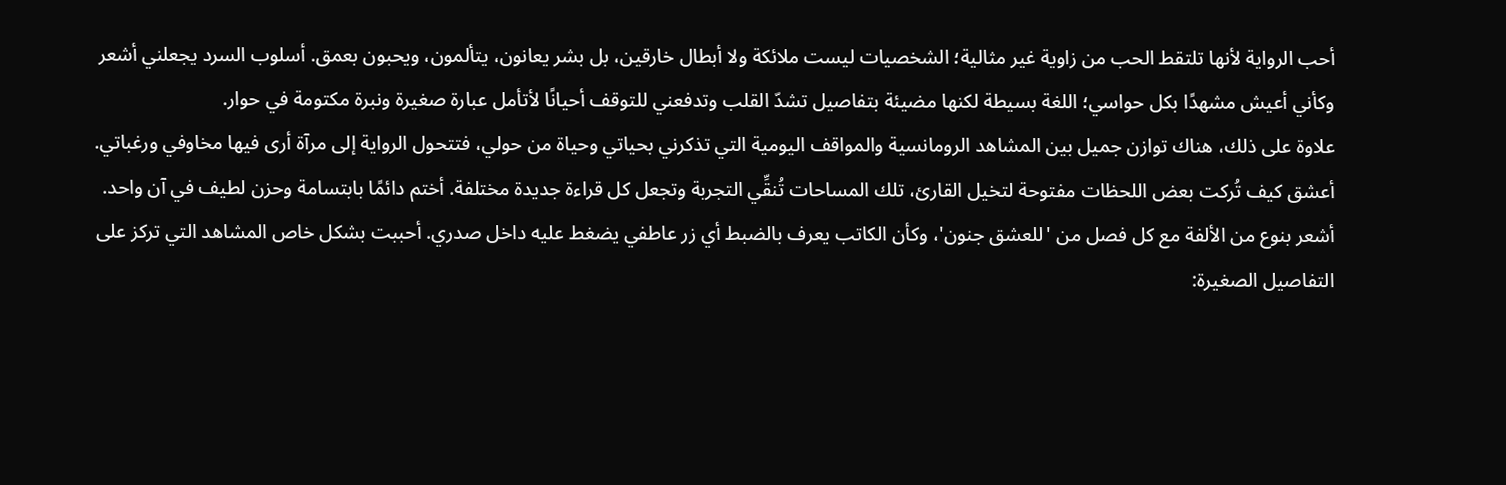أحب الرواية لأنها تلتقط الحب من زاوية غير مثالية؛ الشخصيات ليست ملائكة ولا أبطال خارقين، بل بشر يعانون، يتألمون، ويحبون بعمق. أسلوب السرد يجعلني أشعر وكأني أعيش مشهدًا بكل حواسي؛ اللغة بسيطة لكنها مضيئة بتفاصيل تشدّ القلب وتدفعني للتوقف أحيانًا لأتأمل عبارة صغيرة ونبرة مكتومة في حوار.
علاوة على ذلك، هناك توازن جميل بين المشاهد الرومانسية والمواقف اليومية التي تذكرني بحياتي وحياة من حولي، فتتحول الرواية إلى مرآة أرى فيها مخاوفي ورغباتي. أعشق كيف تُركت بعض اللحظات مفتوحة لتخيل القارئ، تلك المساحات تُنقِّي التجربة وتجعل كل قراءة جديدة مختلفة. أختم دائمًا بابتسامة وحزن لطيف في آن واحد.
أشعر بنوع من الألفة مع كل فصل من 'للعشق جنون'، وكأن الكاتب يعرف بالضبط أي زر عاطفي يضغط عليه داخل صدري. أحببت بشكل خاص المشاهد التي تركز على التفاصيل الصغيرة: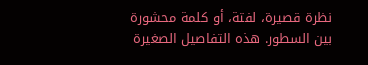نظرة قصيرة، لفتة، أو كلمة محشورة بين السطور. هذه التفاصيل الصغيرة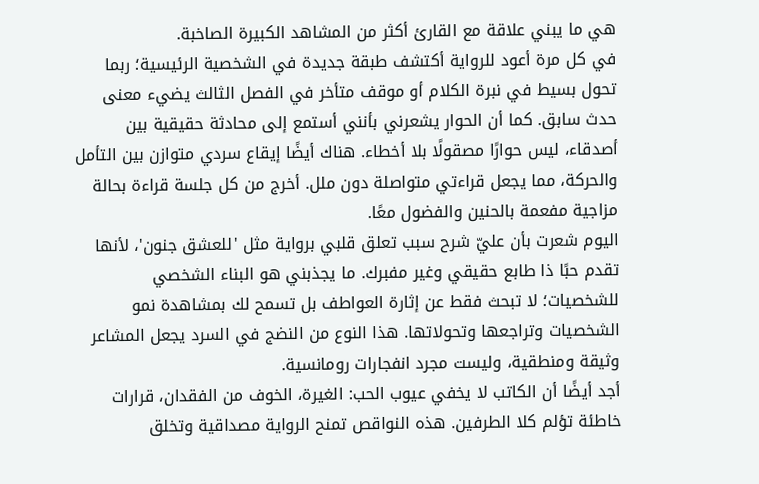هي ما يبني علاقة مع القارئ أكثر من المشاهد الكبيرة الصاخبة.
في كل مرة أعود للرواية أكتشف طبقة جديدة في الشخصية الرئيسية؛ ربما تحول بسيط في نبرة الكلام أو موقف متأخر في الفصل الثالث يضيء معنى حدث سابق. كما أن الحوار يشعرني بأنني أستمع إلى محادثة حقيقية بين أصدقاء، ليس حوارًا مصقولًا بلا أخطاء. هناك أيضًا إيقاع سردي متوازن بين التأمل والحركة، مما يجعل قراءتي متواصلة دون ملل. أخرج من كل جلسة قراءة بحالة مزاجية مفعمة بالحنين والفضول معًا.
اليوم شعرت بأن عليّ شرح سبب تعلق قلبي برواية مثل 'للعشق جنون'، لأنها تقدم حبًا ذا طابع حقيقي وغير مفبرك. ما يجذبني هو البناء الشخصي للشخصيات؛ لا تبحث فقط عن إثارة العواطف بل تسمح لك بمشاهدة نمو الشخصيات وتراجعها وتحولاتها. هذا النوع من النضج في السرد يجعل المشاعر وثيقة ومنطقية، وليست مجرد انفجارات رومانسية.
أجد أيضًا أن الكاتب لا يخفي عيوب الحب: الغيرة، الخوف من الفقدان، قرارات خاطئة تؤلم كلا الطرفين. هذه النواقص تمنح الرواية مصداقية وتخلق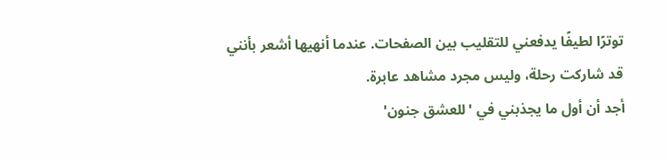توترًا لطيفًا يدفعني للتقليب بين الصفحات. عندما أنهيها أشعر بأنني قد شاركت رحلة، وليس مجرد مشاهد عابرة.
أجد أن أول ما يجذبني في 'للعشق جنون'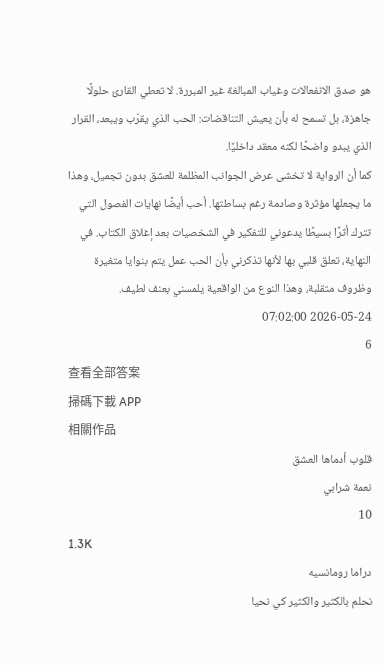هو صدق الانفعالات وغياب المبالغة غير المبررة. لا تعطي القارئ حلولًا جاهزة، بل تسمح له بأن يعيش التناقضات: الحب الذي يقرّب ويبعد، القرار الذي يبدو واضحًا لكنه معقد داخليًا.
كما أن الرواية لا تخشى عرض الجوانب المظلمة للعشق بدون تجميل، وهذا ما يجعلها مؤثرة وصادمة رغم بساطتها. أحب أيضًا نهايات الفصول التي تترك أثرًا بسيطًا يدعوني للتفكير في الشخصيات بعد إغلاق الكتاب. في النهاية، تعلق قلبي بها لأنها تذكرني بأن الحب عمل يتم بنوايا متغيرة وظروف متقلبة، وهذا النوع من الواقعية يلمسني بعنف لطيف.
2026-05-24 07:02:00
6
查看全部答案
掃碼下載 APP
相關作品
قلوب أدماها العشق
نعمة شرابي
10
1.3K
دراما رومانسيه
نحلم بالكثير والكثير كي نحيا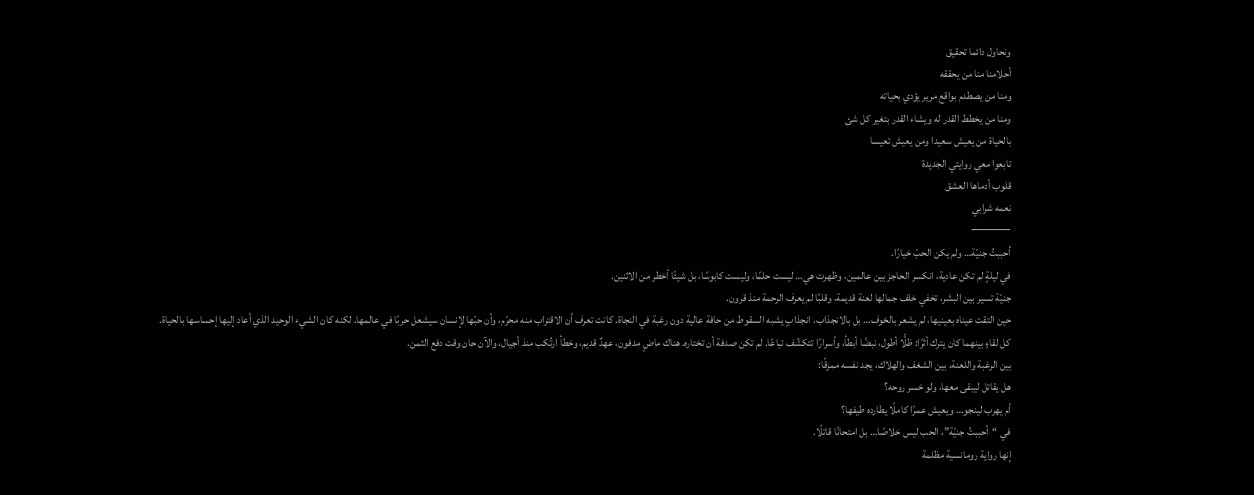ونحاول دائما تحقيق
أحلامنا منا من يحققه
ومنا من يصطدم بواقع مرير يؤدي بحياته
ومنا من يخطط القدر له ويشاء القدر بتغير كل شئ
بالحياة من يعيش سعيدا ومن يعيش تعيسا
تابعوا معي روايتي الجديدة
قلوب أدماها العشق
نعمه شرابي
⸻
أحببتُ جنيّة… ولم يكن الحبّ خيارًا.
في ليلةٍ لم تكن عادية، انكسر الحاجز بين عالمين، وظهرت هي… ليست حلمًا، وليست كابوسًا، بل شيئًا أخطر من الاثنين.
جنيّة تسير بين البشر، تخفي خلف جمالها لعنة قديمة، وقلبًا لم يعرف الرحمة منذ قرون.
حين التقت عيناه بعينيها، لم يشعر بالخوف… بل بالانجذاب. انجذابٍ يشبه السقوط من حافة عالية دون رغبة في النجاة. كانت تعرف أن الاقتراب منه محرّم، وأن حبّها لإنسان سيشعل حربًا في عالمها. لكنه كان الشيء الوحيد الذي أعاد إليها إحساسها بالحياة.
كل لقاءٍ بينهما كان يترك أثرًا: ظلًّا أطول، نبضًا أبطأ، وأسرارًا تتكشّف تباعًا. لم تكن صدفة أن تختاره. هناك ماضٍ مدفون، عهدٌ قديم، وخطأ ارتُكب منذ أجيال، والآن حان وقت دفع الثمن.
بين الرغبة واللعنة، بين الشغف والهلاك، يجد نفسه ممزقًا:
هل يقاتل ليبقى معها، ولو خسر روحه؟
أم يهرب لينجو… ويعيش عمرًا كاملًا يطارده طيفها؟
في “أحببتُ جنيّة”، الحب ليس خلاصًا… بل امتحانًا قاتلًا.
إنها رواية رومانسية مظلمة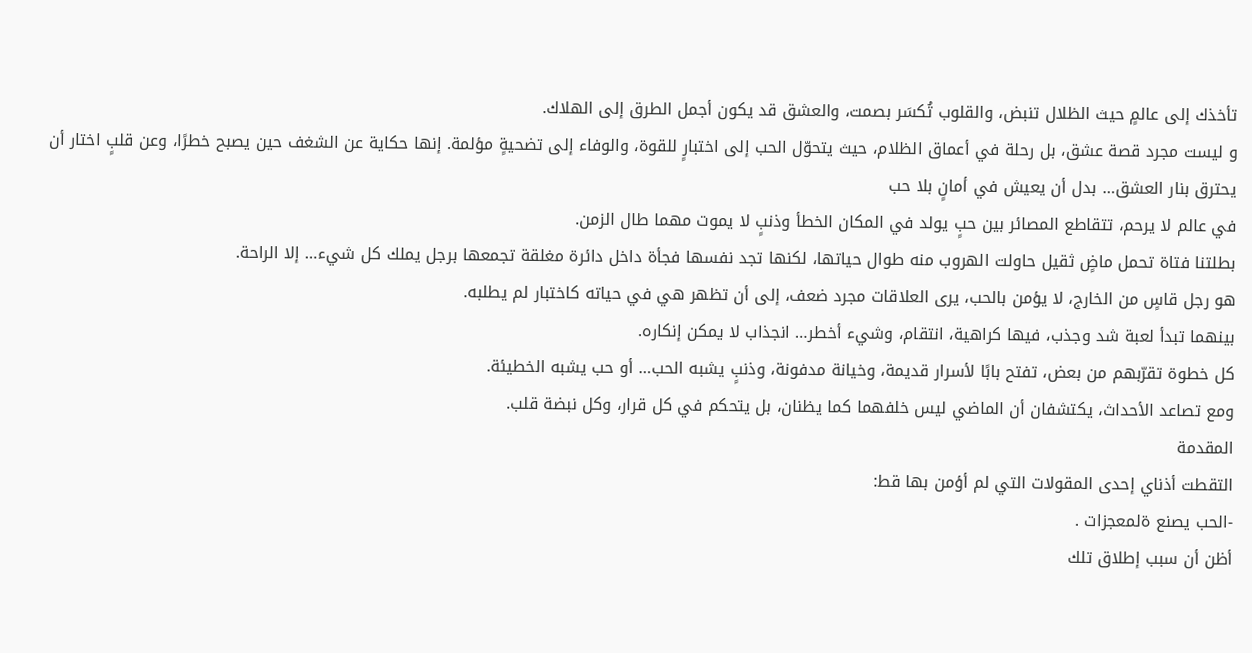تأخذك إلى عالمٍ حيث الظلال تنبض، والقلوب تُكسَر بصمت، والعشق قد يكون أجمل الطرق إلى الهلاك.
و ليست مجرد قصة عشق، بل رحلة في أعماق الظلام، حيث يتحوّل الحب إلى اختبارٍ للقوة، والوفاء إلى تضحيةٍ مؤلمة. إنها حكاية عن الشغف حين يصبح خطرًا، وعن قلبٍ اختار أن يحترق بنار العشق… بدل أن يعيش في أمانٍ بلا حب
في عالم لا يرحم، تتقاطع المصائر بين حبٍ يولد في المكان الخطأ وذنبٍ لا يموت مهما طال الزمن.
بطلتنا فتاة تحمل ماضٍ ثقيل حاولت الهروب منه طوال حياتها، لكنها تجد نفسها فجأة داخل دائرة مغلقة تجمعها برجل يملك كل شيء… إلا الراحة.
هو رجل قاسٍ من الخارج، لا يؤمن بالحب، يرى العلاقات مجرد ضعف، إلى أن تظهر هي في حياته كاختبار لم يطلبه.
بينهما تبدأ لعبة شد وجذب، فيها كراهية، انتقام، وشيء أخطر… انجذاب لا يمكن إنكاره.
كل خطوة تقرّبهم من بعض، تفتح بابًا لأسرار قديمة، وخيانة مدفونة، وذنبٍ يشبه الحب… أو حب يشبه الخطيئة.
ومع تصاعد الأحداث، يكتشفان أن الماضي ليس خلفهما كما يظنان، بل يتحكم في كل قرار، وكل نبضة قلب.
المقدمة
التقطت أذناي إحدى المقولات التي لم أؤمن بها قط:
-الحب يصنع ةلمعجزات .
أظن أن سبب إطلاق تلك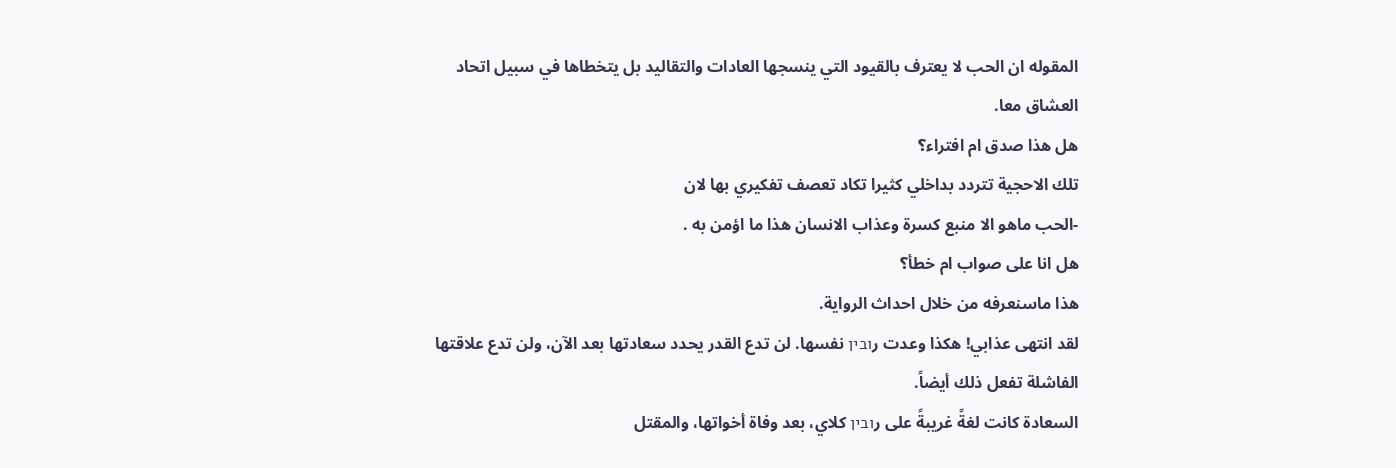المقوله ان الحب لا يعترف بالقيود التي ينسجها العادات والتقاليد بل يتخطاها في سبيل اتحاد العشاق معا.
هل هذا صدق ام افتراء؟
تلك الاحجية تتردد بداخلي كثيرا تكاد تعصف تفكيري بها لان
-الحب ماهو الا منبع كسرة وعذاب الانسان هذا ما اؤمن به .
هل انا على صواب ام خطأ؟
هذا ماسنعرفه من خلال احداث الرواية.
لقد انتهى عذابي! هكذا وعدت رובין نفسها. لن تدع القدر يحدد سعادتها بعد الآن، ولن تدع علاقتها الفاشلة تفعل ذلك أيضاً.
السعادة كانت لغةً غريبةً على رובין كلاي، بعد وفاة أخواتها، والمقتل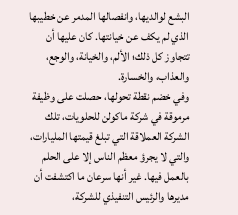البشع لوالديها، وانفصالها المدمر عن خطيبها الذي لم يكف عن خيانتها. كان عليها أن تتجاوز كل ذلك؛ الألم، والخيانة، والوجع، والعذاب، والخسارة.
وفي خضم نقطة تحولها، حصلت على وظيفة مرموقة في شركة ماكولن للحلويات، تلك الشركة العملاقة التي تبلغ قيمتها المليارات، والتي لا يجرؤ معظم الناس إلا على الحلم بالعمل فيها. غير أنها سرعان ما اكتشفت أن مديرها والرئيس التنفيذي للشركة،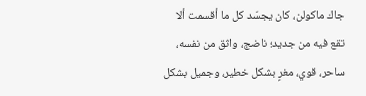جاك ماكولن، كان يجسّد كل ما أقسمت ألا تقع فيه من جديد؛ ناضج، واثق من نفسه، ساحر، قوي، مغرٍ بشكل خطير، وجميل بشكل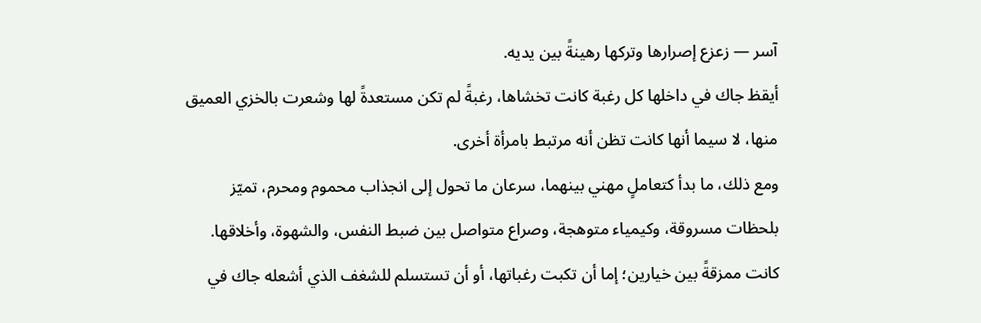آسر — زعزع إصرارها وتركها رهينةً بين يديه.
أيقظ جاك في داخلها كل رغبة كانت تخشاها، رغبةً لم تكن مستعدةً لها وشعرت بالخزي العميق منها، لا سيما أنها كانت تظن أنه مرتبط بامرأة أخرى.
ومع ذلك، ما بدأ كتعاملٍ مهني بينهما، سرعان ما تحول إلى انجذاب محموم ومحرم، تميّز بلحظات مسروقة، وكيمياء متوهجة، وصراع متواصل بين ضبط النفس، والشهوة، وأخلاقها.
كانت ممزقةً بين خيارين؛ إما أن تكبت رغباتها، أو أن تستسلم للشغف الذي أشعله جاك في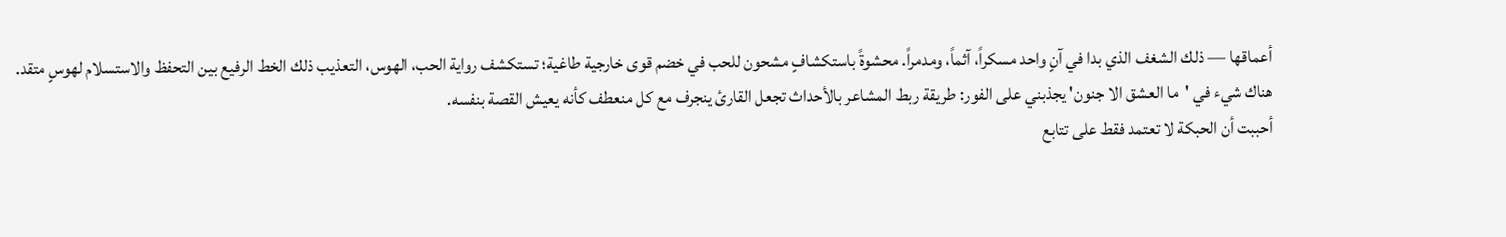أعماقها — ذلك الشغف الذي بدا في آنٍ واحد مسكراً، آثماً، ومدمراً. محشوةً باستكشافٍ مشحون للحب في خضم قوى خارجية طاغية؛ تستكشف رواية الحب، الهوس، التعذيب ذلك الخط الرفيع بين التحفظ والاستسلام لهوسٍ متقد.
هناك شيء في 'ما العشق الا جنون' يجذبني على الفور: طريقة ربط المشاعر بالأحداث تجعل القارئ ينجرف مع كل منعطف كأنه يعيش القصة بنفسه.
أحببت أن الحبكة لا تعتمد فقط على تتابع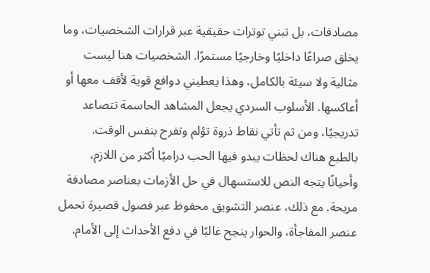مصادفات، بل تبني توترات حقيقية عبر قرارات الشخصيات، وما يخلق صراعًا داخليًا وخارجيًا مستمرًا. الشخصيات هنا ليست مثالية ولا سيئة بالكامل، وهذا يعطيني دوافع قوية لأقف معها أو أعاكسها. الأسلوب السردي يجعل المشاهد الحاسمة تتصاعد تدريجيًا، ومن ثم تأتي نقاط ذروة تؤلم وتفرح بنفس الوقت.
بالطبع هناك لحظات يبدو فيها الحب دراميًا أكثر من اللازم، وأحيانًا يتجه النص للاستسهال في حل الأزمات بعناصر مصادفة مريحة. مع ذلك، عنصر التشويق محفوظ عبر فصول قصيرة تحمل عنصر المفاجأة، والحوار ينجح غالبًا في دفع الأحداث إلى الأمام.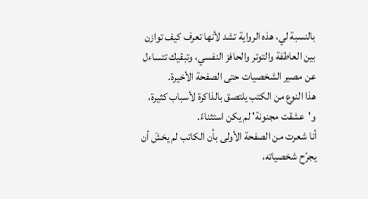بالنسبة لي، هذه الرواية تشد لأنها تعرف كيف توازن بين العاطفة والتوتر والحافز النفسي، وتبقيك تتساءل عن مصير الشخصيات حتى الصفحة الأخيرة.
هذا النوع من الكتب يلتصق بالذاكرة لأسباب كثيرة، و'عشقت مجنونة' لم يكن استثناءً.
أنا شعرت من الصفحة الأولى بأن الكاتب لم يخشَ أن يجرّح شخصياته،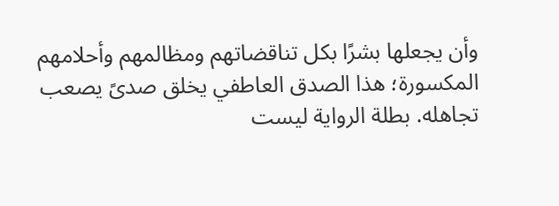وأن يجعلها بشرًا بكل تناقضاتهم ومظالمهم وأحلامهم المكسورة؛ هذا الصدق العاطفي يخلق صدىً يصعب تجاهله. بطلة الرواية ليست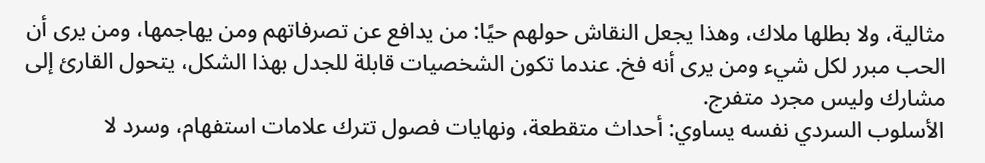مثالية، ولا بطلها ملاك، وهذا يجعل النقاش حولهم حيًا: من يدافع عن تصرفاتهم ومن يهاجمها، ومن يرى أن الحب مبرر لكل شيء ومن يرى أنه فخ. عندما تكون الشخصيات قابلة للجدل بهذا الشكل، يتحول القارئ إلى مشارك وليس مجرد متفرج.
الأسلوب السردي نفسه يساوي: أحداث متقطعة، ونهايات فصول تترك علامات استفهام، وسرد لا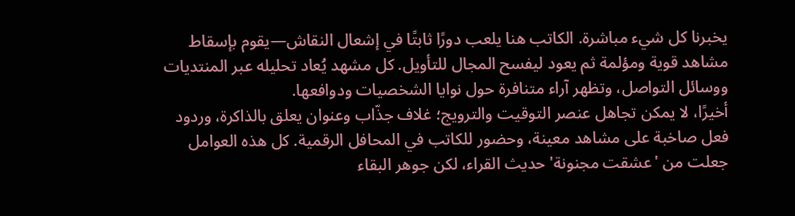يخبرنا كل شيء مباشرة. الكاتب هنا يلعب دورًا ثابتًا في إشعال النقاش—يقوم بإسقاط مشاهد قوية ومؤلمة ثم يعود ليفسح المجال للتأويل. كل مشهد يُعاد تحليله عبر المنتديات ووسائل التواصل، وتظهر آراء متنافرة حول نوايا الشخصيات ودوافعها.
أخيرًا، لا يمكن تجاهل عنصر التوقيت والترويج؛ غلاف جذّاب وعنوان يعلق بالذاكرة، وردود فعل صاخبة على مشاهد معينة، وحضور للكاتب في المحافل الرقمية. كل هذه العوامل جعلت من 'عشقت مجنونة' حديث القراء، لكن جوهر البقاء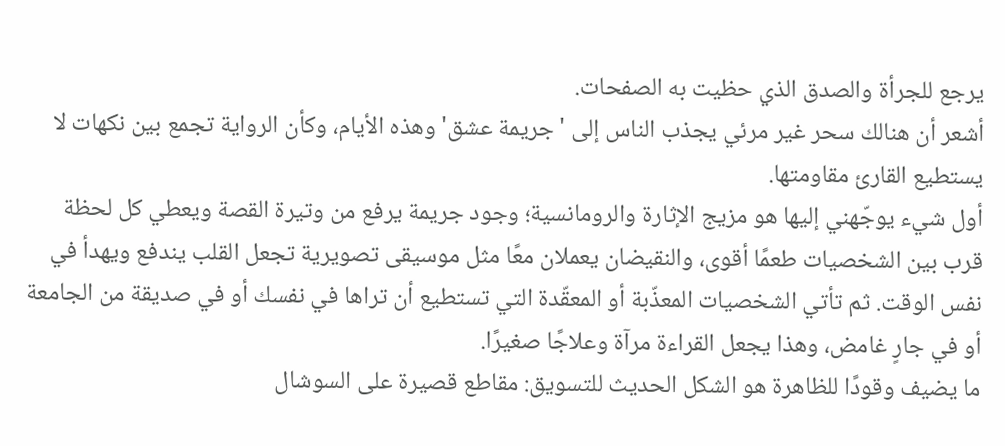يرجع للجرأة والصدق الذي حظيت به الصفحات.
أشعر أن هنالك سحر غير مرئي يجذب الناس إلى 'جريمة عشق' وهذه الأيام، وكأن الرواية تجمع بين نكهات لا يستطيع القارئ مقاومتها.
أول شيء يوجّهني إليها هو مزيج الإثارة والرومانسية؛ وجود جريمة يرفع من وتيرة القصة ويعطي كل لحظة قرب بين الشخصيات طعمًا أقوى، والنقيضان يعملان معًا مثل موسيقى تصويرية تجعل القلب يندفع ويهدأ في نفس الوقت. ثم تأتي الشخصيات المعذّبة أو المعقّدة التي تستطيع أن تراها في نفسك أو في صديقة من الجامعة أو في جارٍ غامض، وهذا يجعل القراءة مرآة وعلاجًا صغيرًا.
ما يضيف وقودًا للظاهرة هو الشكل الحديث للتسويق: مقاطع قصيرة على السوشال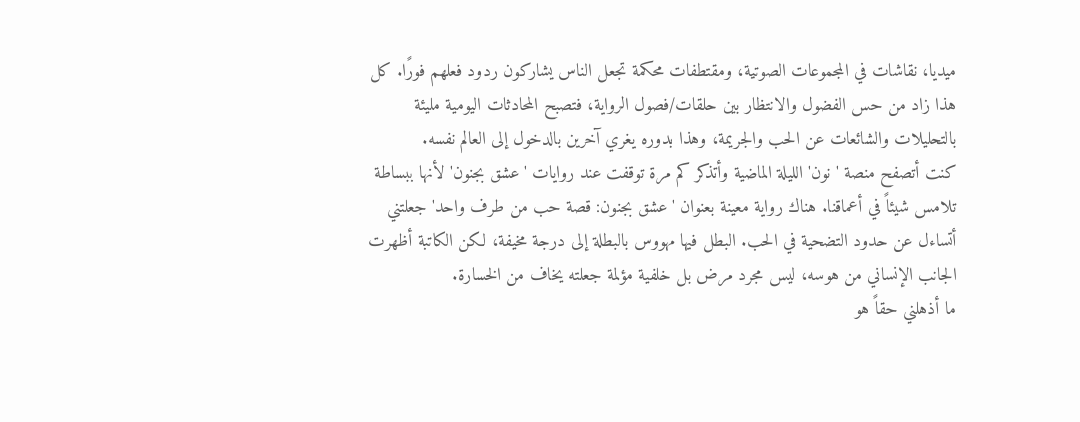ميديا، نقاشات في المجموعات الصوتية، ومقتطفات محكمة تجعل الناس يشاركون ردود فعلهم فورًا. كل هذا زاد من حس الفضول والانتظار بين حلقات/فصول الرواية، فتصبح المحادثات اليومية مليئة بالتحليلات والشائعات عن الحب والجريمة، وهذا بدوره يغري آخرين بالدخول إلى العالم نفسه.
كنت أتصفح منصة 'نون' الليلة الماضية وأتذكر كم مرة توقفت عند روايات 'عشق بجنون' لأنها ببساطة تلامس شيئاً في أعماقنا. هناك رواية معينة بعنوان 'عشق بجنون: قصة حب من طرف واحد' جعلتني أتساءل عن حدود التضحية في الحب. البطل فيها مهووس بالبطلة إلى درجة مخيفة، لكن الكاتبة أظهرت الجانب الإنساني من هوسه، ليس مجرد مرض بل خلفية مؤلمة جعلته يخاف من الخسارة.
ما أذهلني حقاً هو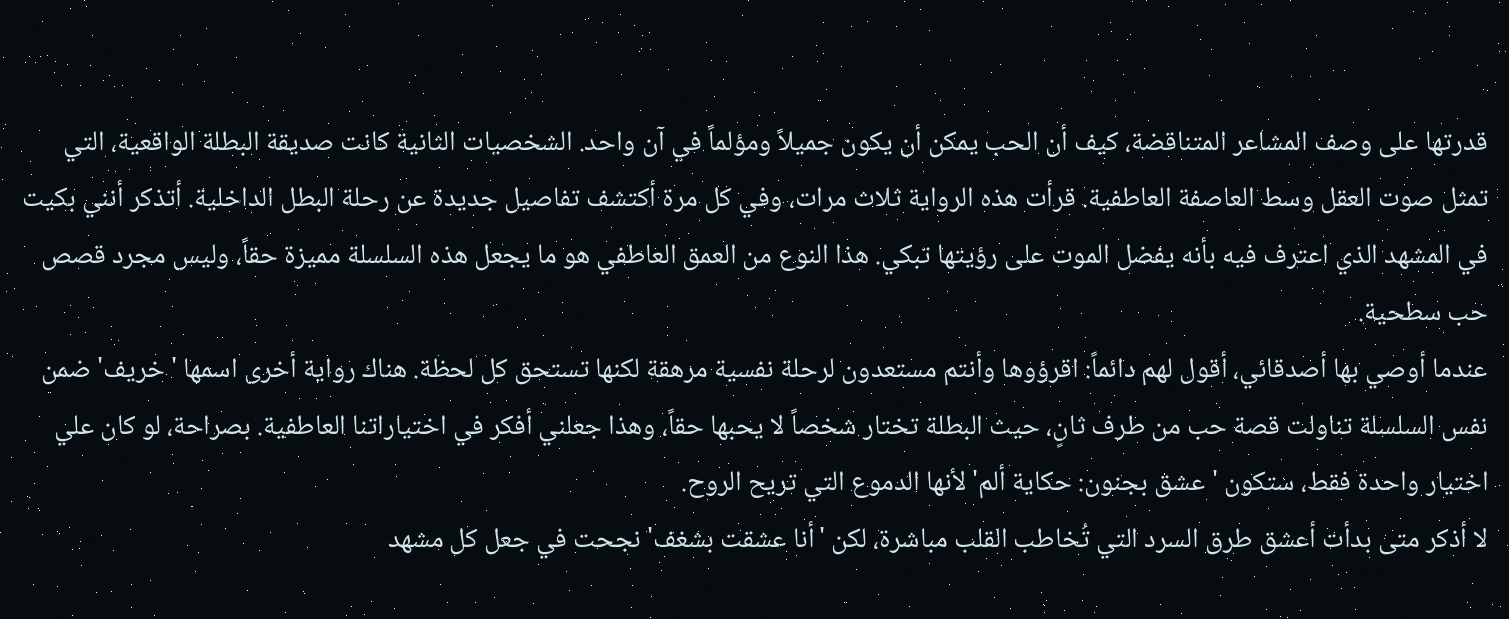قدرتها على وصف المشاعر المتناقضة، كيف أن الحب يمكن أن يكون جميلاً ومؤلماً في آن واحد. الشخصيات الثانية كانت صديقة البطلة الواقعية، التي تمثل صوت العقل وسط العاصفة العاطفية. قرأت هذه الرواية ثلاث مرات، وفي كل مرة أكتشف تفاصيل جديدة عن رحلة البطل الداخلية. أتذكر أنني بكيت في المشهد الذي اعترف فيه بأنه يفضل الموت على رؤيتها تبكي. هذا النوع من العمق العاطفي هو ما يجعل هذه السلسلة مميزة حقاً، وليس مجرد قصص حب سطحية.
عندما أوصي بها أصدقائي، أقول لهم دائماً: اقرؤوها وأنتم مستعدون لرحلة نفسية مرهقة لكنها تستحق كل لحظة. هناك رواية أخرى اسمها 'خريف' ضمن نفس السلسلة تناولت قصة حب من طرف ثانٍ، حيث البطلة تختار شخصاً لا يحبها حقاً، وهذا جعلني أفكر في اختياراتنا العاطفية. بصراحة، لو كان علي اختيار واحدة فقط، ستكون 'عشق بجنون: حكاية ألم' لأنها الدموع التي تريح الروح.
لا أذكر متى بدأت أعشق طرق السرد التي تُخاطب القلب مباشرة، لكن 'أنا عشقت بشغف' نجحت في جعل كل مشهد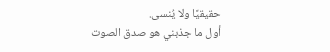حقيقيًا ولا يُنسى.
أول ما جذبني هو صدق الصوت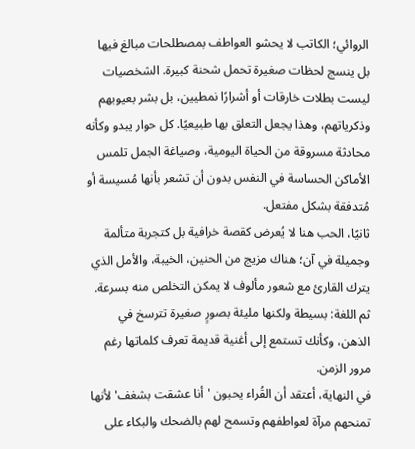الروائي؛ الكاتب لا يحشو العواطف بمصطلحات مبالغ فيها بل ينسج لحظات صغيرة تحمل شحنة كبيرة. الشخصيات ليست بطلات خارقات أو أشرارًا نمطيين، بل بشر بعيوبهم وذكرياتهم، وهذا يجعل التعلق بها طبيعيًا. كل حوار يبدو وكأنه محادثة مسروقة من الحياة اليومية، وصياغة الجمل تلمس الأماكن الحساسة في النفس بدون أن تشعر بأنها مُسيسة أو مُتدفقة بشكل مفتعل.
ثانيًا، الحب هنا لا يُعرض كقصة خرافية بل كتجربة متألمة وجميلة في آن؛ هناك مزيج من الحنين، الخيبة، والأمل الذي يترك القارئ مع شعور مألوف لا يمكن التخلص منه بسرعة. ثم اللغة: بسيطة ولكنها مليئة بصورٍ صغيرة تترسخ في الذهن، وكأنك تستمع إلى أغنية قديمة تعرف كلماتها رغم مرور الزمن.
في النهاية، أعتقد أن القُراء يحبون 'أنا عشقت بشغف' لأنها تمنحهم مرآة لعواطفهم وتسمح لهم بالضحك والبكاء على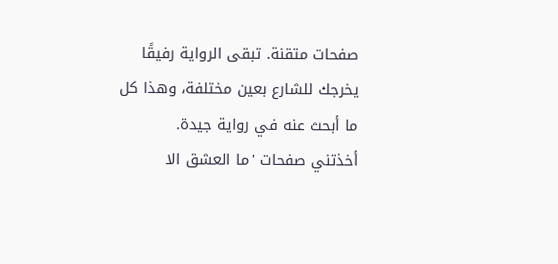صفحات متقنة. تبقى الرواية رفيقًا يخرجك للشارع بعين مختلفة، وهذا كل ما أبحث عنه في رواية جيدة.
أخذتني صفحات 'ما العشق الا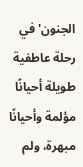الجنون' في رحلة عاطفية طويلة أحيانًا مؤلمة وأحيانًا مبهرة، ولم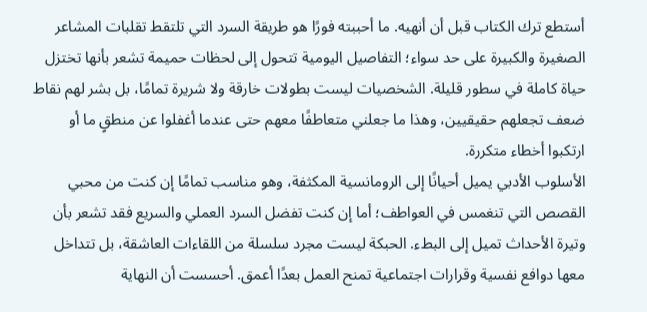أستطع ترك الكتاب قبل أن أنهيه. ما أحببته فورًا هو طريقة السرد التي تلتقط تقلبات المشاعر الصغيرة والكبيرة على حد سواء؛ التفاصيل اليومية تتحول إلى لحظات حميمة تشعر بأنها تختزل حياة كاملة في سطور قليلة. الشخصيات ليست بطولات خارقة ولا شريرة تمامًا، بل بشر لهم نقاط ضعف تجعلهم حقيقيين، وهذا ما جعلني متعاطفًا معهم حتى عندما أغفلوا عن منطقٍ ما أو ارتكبوا أخطاء متكررة.
الأسلوب الأدبي يميل أحيانًا إلى الرومانسية المكثفة، وهو مناسب تمامًا إن كنت من محبي القصص التي تنغمس في العواطف؛ أما إن كنت تفضل السرد العملي والسريع فقد تشعر بأن وتيرة الأحداث تميل إلى البطء. الحبكة ليست مجرد سلسلة من اللقاءات العاشقة، بل تتداخل معها دوافع نفسية وقرارات اجتماعية تمنح العمل بعدًا أعمق. أحسست أن النهاية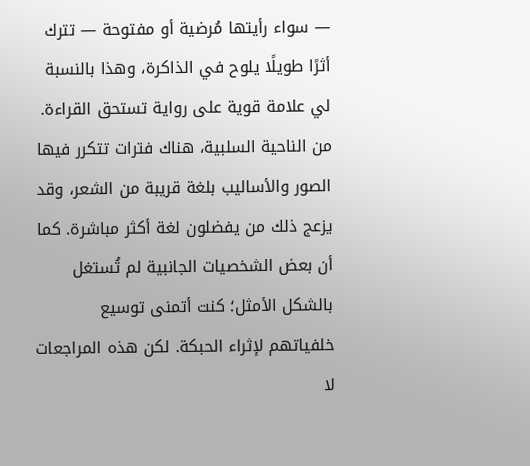— سواء رأيتها مُرضية أو مفتوحة — تترك أثرًا طويلًا يلوح في الذاكرة، وهذا بالنسبة لي علامة قوية على رواية تستحق القراءة.
من الناحية السلبية، هناك فترات تتكرر فيها الصور والأساليب بلغة قريبة من الشعر، وقد يزعج ذلك من يفضلون لغة أكثر مباشرة. كما أن بعض الشخصيات الجانبية لم تُستغل بالشكل الأمثل؛ كنت أتمنى توسيع خلفياتهم لإثراء الحبكة. لكن هذه المراجعات لا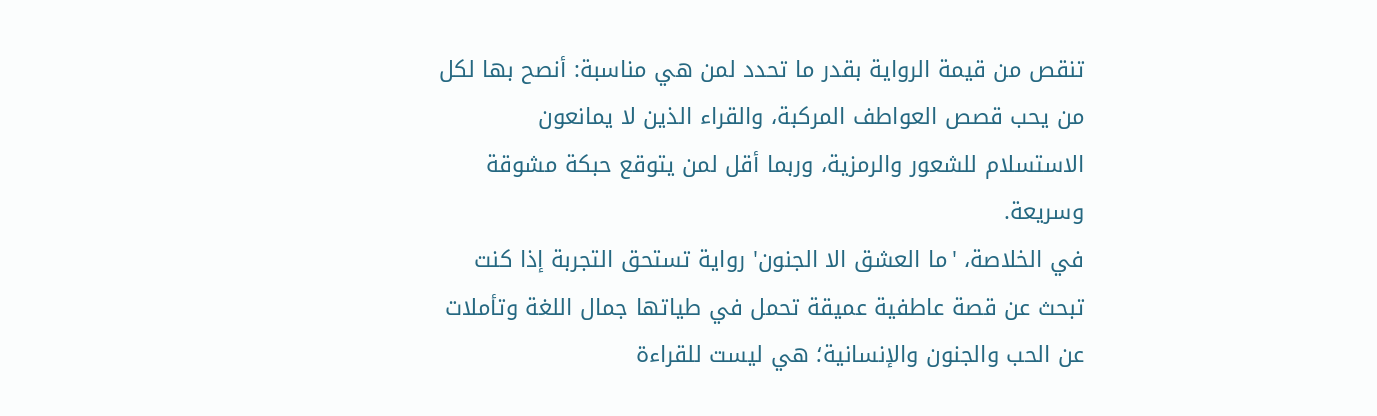تنقص من قيمة الرواية بقدر ما تحدد لمن هي مناسبة: أنصح بها لكل من يحب قصص العواطف المركبة، والقراء الذين لا يمانعون الاستسلام للشعور والرمزية، وربما أقل لمن يتوقع حبكة مشوقة وسريعة.
في الخلاصة، 'ما العشق الا الجنون' رواية تستحق التجربة إذا كنت تبحث عن قصة عاطفية عميقة تحمل في طياتها جمال اللغة وتأملات عن الحب والجنون والإنسانية؛ هي ليست للقراءة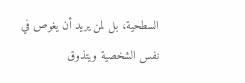السطحية، بل لمن يريد أن يغوص في نفس الشخصية ويتذوق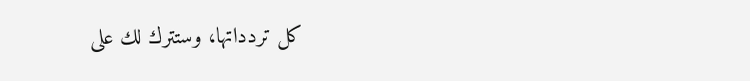كل تردداتها، وستترك لك على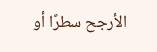الأرجح سطرًا أو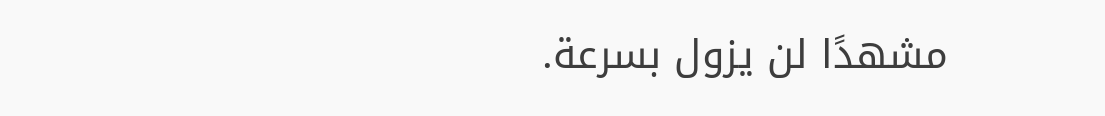مشهدًا لن يزول بسرعة.